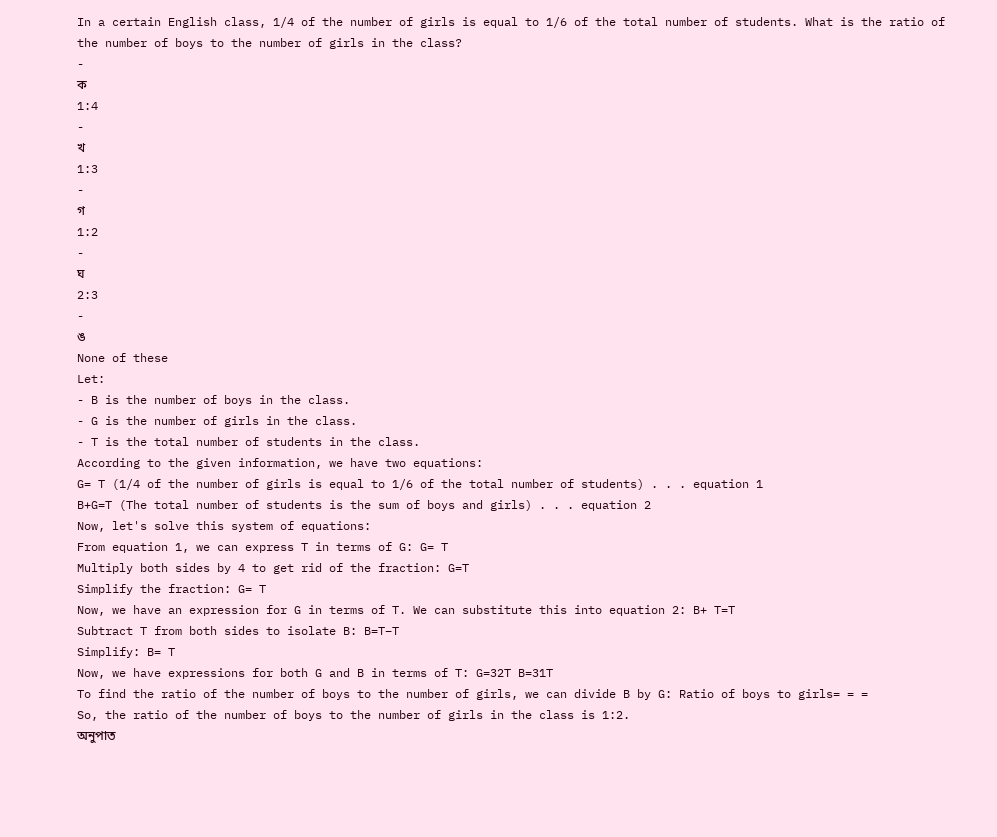In a certain English class, 1/4 of the number of girls is equal to 1/6 of the total number of students. What is the ratio of the number of boys to the number of girls in the class?
-
ক
1:4
-
খ
1:3
-
গ
1:2
-
ঘ
2:3
-
ঙ
None of these
Let:
- B is the number of boys in the class.
- G is the number of girls in the class.
- T is the total number of students in the class.
According to the given information, we have two equations:
G= T (1/4 of the number of girls is equal to 1/6 of the total number of students) . . . equation 1
B+G=T (The total number of students is the sum of boys and girls) . . . equation 2
Now, let's solve this system of equations:
From equation 1, we can express T in terms of G: G= T
Multiply both sides by 4 to get rid of the fraction: G=T
Simplify the fraction: G= T
Now, we have an expression for G in terms of T. We can substitute this into equation 2: B+ T=T
Subtract T from both sides to isolate B: B=T−T
Simplify: B= T
Now, we have expressions for both G and B in terms of T: G=32T B=31T
To find the ratio of the number of boys to the number of girls, we can divide B by G: Ratio of boys to girls= = =
So, the ratio of the number of boys to the number of girls in the class is 1:2.
অনুপাত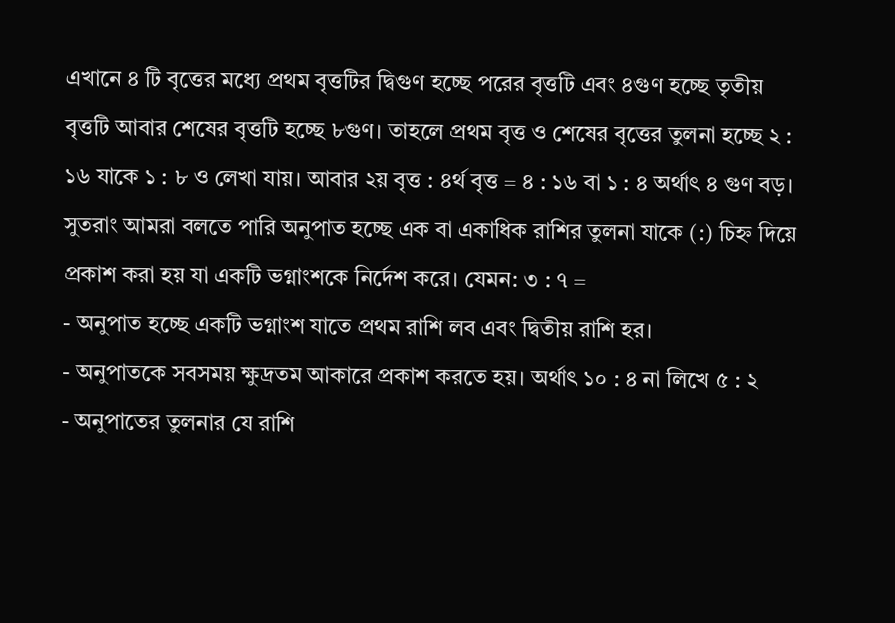এখানে ৪ টি বৃত্তের মধ্যে প্রথম বৃত্তটির দ্বিগুণ হচ্ছে পরের বৃত্তটি এবং ৪গুণ হচ্ছে তৃতীয় বৃত্তটি আবার শেষের বৃত্তটি হচ্ছে ৮গুণ। তাহলে প্রথম বৃত্ত ও শেষের বৃত্তের তুলনা হচ্ছে ২ : ১৬ যাকে ১ : ৮ ও লেখা যায়। আবার ২য় বৃত্ত : ৪র্থ বৃত্ত = ৪ : ১৬ বা ১ : ৪ অর্থাৎ ৪ গুণ বড়।
সুতরাং আমরা বলতে পারি অনুপাত হচ্ছে এক বা একাধিক রাশির তুলনা যাকে (:) চিহ্ন দিয়ে প্রকাশ করা হয় যা একটি ভগ্নাংশকে নির্দেশ করে। যেমন: ৩ : ৭ =
- অনুপাত হচ্ছে একটি ভগ্নাংশ যাতে প্রথম রাশি লব এবং দ্বিতীয় রাশি হর।
- অনুপাতকে সবসময় ক্ষুদ্রতম আকারে প্রকাশ করতে হয়। অর্থাৎ ১০ : ৪ না লিখে ৫ : ২
- অনুপাতের তুলনার যে রাশি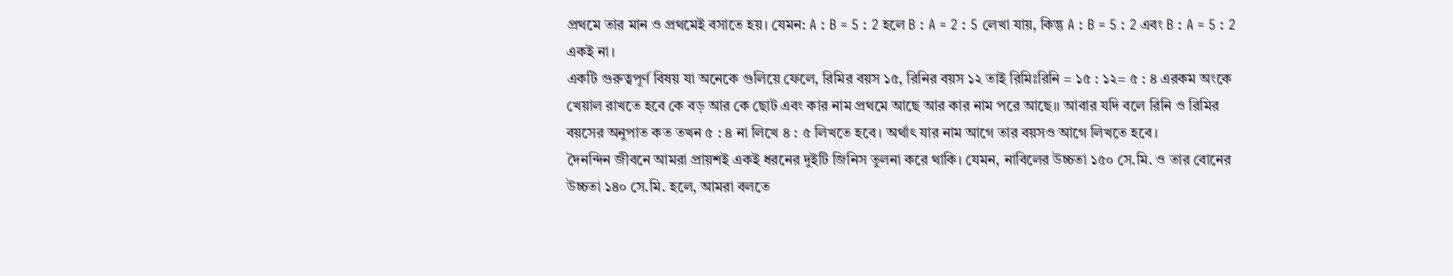প্রথমে তার মান ও প্রথমেই বসাতে হয়। যেমন: A : B = 5 : 2 হলে B : A = 2 : 5 লেখা যায়, কিন্তু A : B = 5 : 2 এবং B : A = 5 : 2 একই না।
একটি গুরুত্বপূর্ণ বিষয় যা অনেকে গুলিয়ে ফেলে, রিমির বয়স ১৫, রিনির বয়স ১২ তাই রিমিঃরিনি = ১৫ : ১২= ৫ : ৪ এরকম অংকে খেয়াল রাখতে হবে কে বড় আর কে ছোট এবং কার নাম প্রথমে আছে আর কার নাম পরে আছে।। আবার যদি বলে রিনি ও রিমির বয়সের অনুপাত কত তখন ৫ : ৪ না লিখে ৪ : ৫ লিখতে হবে। অর্থাৎ যার নাম আগে তার বয়সও আগে লিখতে হবে।
দৈনন্দিন জীবনে আমরা প্রায়শই একই ধরনের দুইটি জিনিস তুলনা করে থাকি। যেমন, নাবিলের উচ্চতা ১৫০ সে.মি. ও তার বোনের উচ্চতা ১৪০ সে.মি. হলে, আমরা বলতে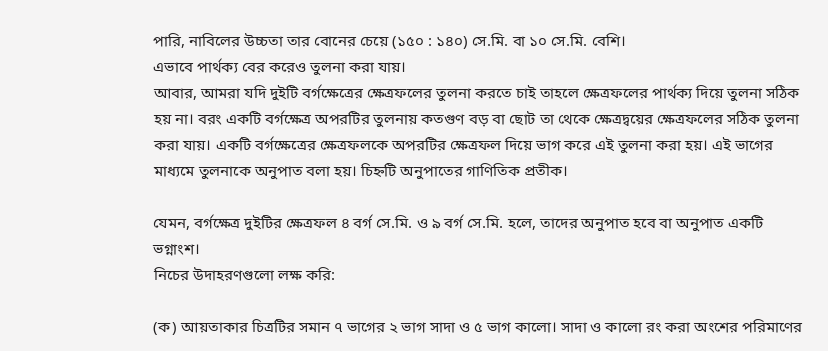পারি, নাবিলের উচ্চতা তার বোনের চেয়ে (১৫০ : ১৪০) সে.মি. বা ১০ সে.মি. বেশি।
এভাবে পার্থক্য বের করেও তুলনা করা যায়।
আবার, আমরা যদি দুইটি বর্গক্ষেত্রের ক্ষেত্রফলের তুলনা করতে চাই তাহলে ক্ষেত্রফলের পার্থক্য দিয়ে তুলনা সঠিক হয় না। বরং একটি বর্গক্ষেত্র অপরটির তুলনায় কতগুণ বড় বা ছোট তা থেকে ক্ষেত্রদ্বয়ের ক্ষেত্রফলের সঠিক তুলনা করা যায়। একটি বর্গক্ষেত্রের ক্ষেত্রফলকে অপরটির ক্ষেত্রফল দিয়ে ভাগ করে এই তুলনা করা হয়। এই ভাগের মাধ্যমে তুলনাকে অনুপাত বলা হয়। চিহ্নটি অনুপাতের গাণিতিক প্রতীক।

যেমন, বর্গক্ষেত্র দুইটির ক্ষেত্রফল ৪ বর্গ সে.মি. ও ৯ বর্গ সে.মি. হলে, তাদের অনুপাত হবে বা অনুপাত একটি ভগ্নাংশ।
নিচের উদাহরণগুলো লক্ষ করি:

(ক) আয়তাকার চিত্রটির সমান ৭ ভাগের ২ ভাগ সাদা ও ৫ ভাগ কালো। সাদা ও কালো রং করা অংশের পরিমাণের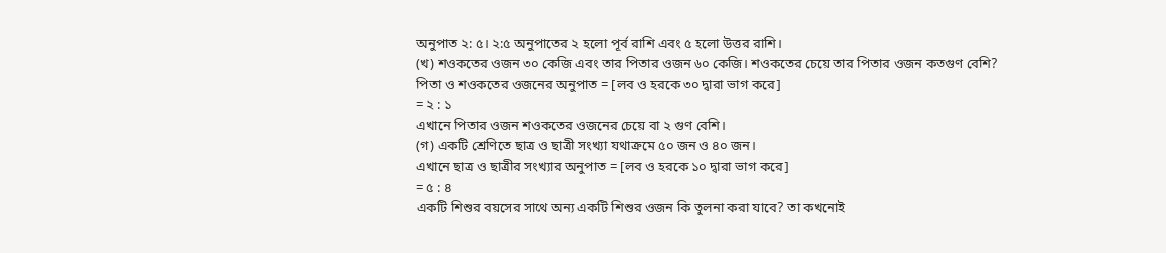অনুপাত ২: ৫। ২:৫ অনুপাতের ২ হলো পূর্ব রাশি এবং ৫ হলো উত্তর রাশি।
(খ) শওকতের ওজন ৩০ কেজি এবং তার পিতার ওজন ৬০ কেজি। শওকতের চেয়ে তার পিতার ওজন কতগুণ বেশি?
পিতা ও শওকতের ওজনের অনুপাত = [লব ও হরকে ৩০ দ্বারা ভাগ করে]
= ২ : ১
এখানে পিতার ওজন শওকতের ওজনের চেয়ে বা ২ গুণ বেশি।
(গ) একটি শ্রেণিতে ছাত্র ও ছাত্রী সংখ্যা যথাক্রমে ৫০ জন ও ৪০ জন।
এখানে ছাত্র ও ছাত্রীর সংখ্যার অনুপাত = [লব ও হরকে ১০ দ্বারা ভাগ করে]
= ৫ : ৪
একটি শিশুর বয়সের সাথে অন্য একটি শিশুর ওজন কি তুলনা করা যাবে? তা কখনোই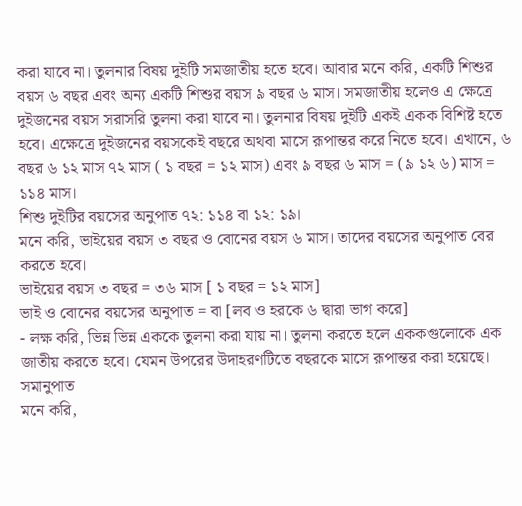করা যাবে না। তুলনার বিষয় দুইটি সমজাতীয় হতে হবে। আবার মনে করি, একটি শিশুর বয়স ৬ বছর এবং অন্য একটি শিশুর বয়স ৯ বছর ৬ মাস। সমজাতীয় হলেও এ ক্ষেত্রে দুইজনের বয়স সরাসরি তুলনা করা যাবে না। তুলনার বিষয় দুইটি একই একক বিশিষ্ট হতে হবে। এক্ষেত্রে দুইজনের বয়সকেই বছরে অথবা মাসে রূপান্তর করে নিতে হবে। এখানে, ৬ বছর ৬ ১২ মাস ৭২ মাস ( ১ বছর = ১২ মাস) এবং ৯ বছর ৬ মাস = (৯ ১২ ৬) মাস = ১১৪ মাস।
শিশু দুইটির বয়সের অনুপাত ৭২: ১১৪ বা ১২: ১৯।
মনে করি, ভাইয়ের বয়স ৩ বছর ও বোনের বয়স ৬ মাস। তাদের বয়সের অনুপাত বের করতে হবে।
ভাইয়ের বয়স ৩ বছর = ৩৬ মাস [ ১ বছর = ১২ মাস]
ভাই ও বোনের বয়সের অনুপাত = বা [লব ও হরকে ৬ দ্বারা ভাগ করে]
- লক্ষ করি, ভিন্ন ভিন্ন এককে তুলনা করা যায় না। তুলনা করতে হলে এককগুলোকে এক জাতীয় করতে হবে। যেমন উপরের উদাহরণটিতে বছরকে মাসে রূপান্তর করা হয়েছে।
সমানুপাত
মনে করি,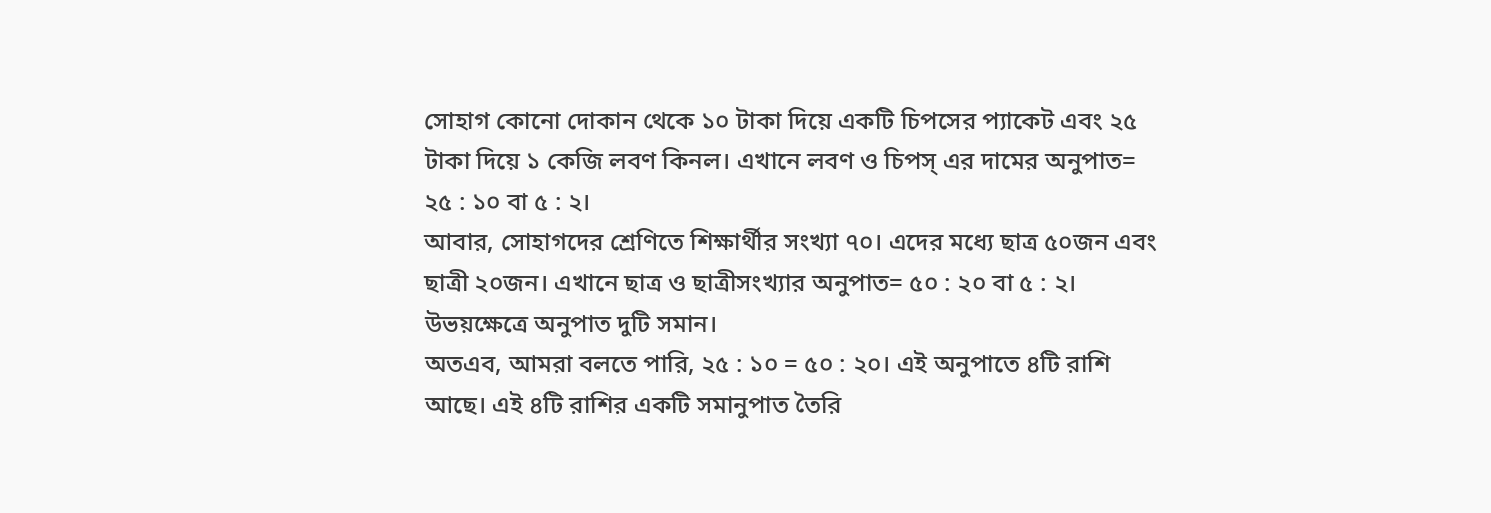সোহাগ কোনো দোকান থেকে ১০ টাকা দিয়ে একটি চিপসের প্যাকেট এবং ২৫ টাকা দিয়ে ১ কেজি লবণ কিনল। এখানে লবণ ও চিপস্ এর দামের অনুপাত= ২৫ : ১০ বা ৫ : ২।
আবার, সোহাগদের শ্রেণিতে শিক্ষার্থীর সংখ্যা ৭০। এদের মধ্যে ছাত্র ৫০জন এবং ছাত্রী ২০জন। এখানে ছাত্র ও ছাত্রীসংখ্যার অনুপাত= ৫০ : ২০ বা ৫ : ২। উভয়ক্ষেত্রে অনুপাত দুটি সমান।
অতএব, আমরা বলতে পারি, ২৫ : ১০ = ৫০ : ২০। এই অনুপাতে ৪টি রাশি আছে। এই ৪টি রাশির একটি সমানুপাত তৈরি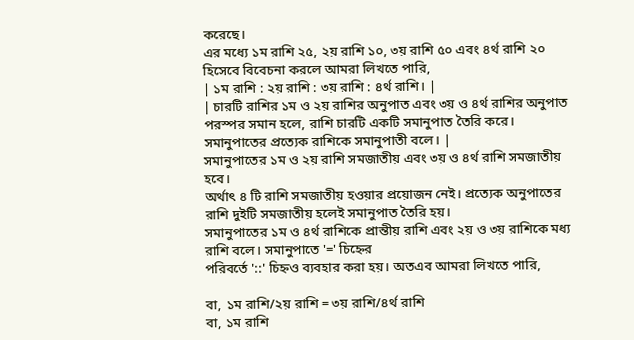করেছে।
এর মধ্যে ১ম রাশি ২৫, ২য় রাশি ১০, ৩য় রাশি ৫০ এবং ৪র্থ রাশি ২০ হিসেবে বিবেচনা করলে আমরা লিখতে পারি,
| ১ম রাশি : ২য় রাশি : ৩য় রাশি : ৪র্থ রাশি। |
| চারটি রাশির ১ম ও ২য় রাশির অনুপাত এবং ৩য় ও ৪র্থ রাশির অনুপাত পরস্পর সমান হলে, রাশি চারটি একটি সমানুপাত তৈরি করে। সমানুপাতের প্রত্যেক রাশিকে সমানুপাতী বলে। |
সমানুপাতের ১ম ও ২য় রাশি সমজাতীয় এবং ৩য় ও ৪র্থ রাশি সমজাতীয় হবে।
অর্থাৎ ৪ টি রাশি সমজাতীয় হওয়ার প্রয়োজন নেই। প্রত্যেক অনুপাতের রাশি দুইটি সমজাতীয় হলেই সমানুপাত তৈরি হয়।
সমানুপাতের ১ম ও ৪র্থ রাশিকে প্রান্তীয় রাশি এবং ২য় ও ৩য় রাশিকে মধ্য রাশি বলে। সমানুপাতে '=' চিহ্নের
পরিবর্তে '::' চিহ্নও ব্যবহার করা হয়। অতএব আমরা লিখতে পারি,

বা, ১ম রাশি/২য় রাশি = ৩য় রাশি/৪র্থ রাশি
বা, ১ম রাশি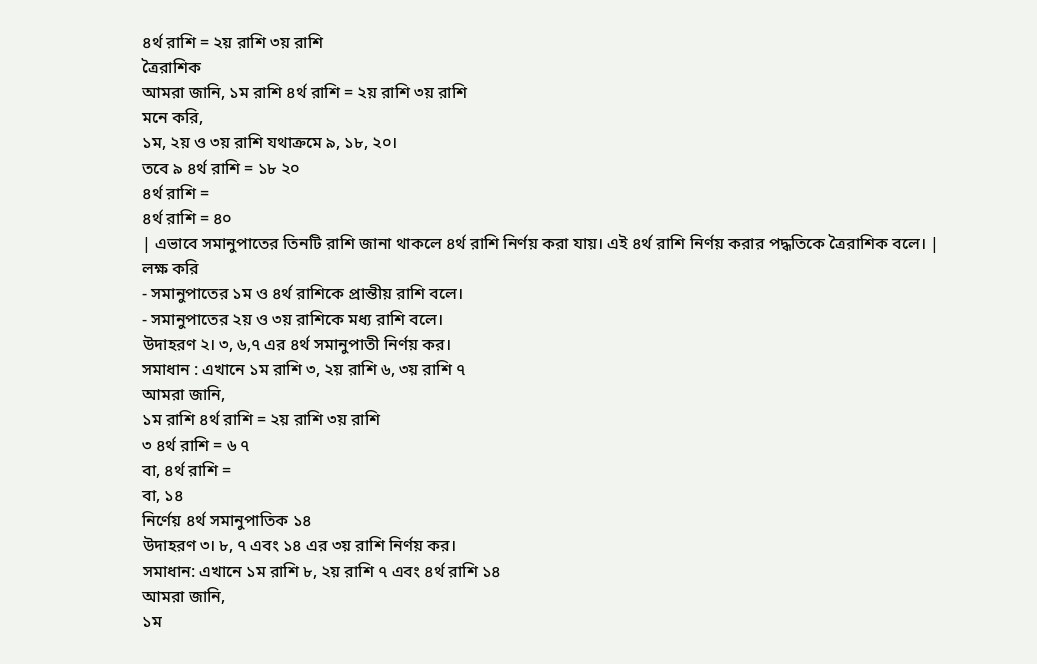৪র্থ রাশি = ২য় রাশি ৩য় রাশি
ত্রৈরাশিক
আমরা জানি, ১ম রাশি ৪র্থ রাশি = ২য় রাশি ৩য় রাশি
মনে করি,
১ম, ২য় ও ৩য় রাশি যথাক্রমে ৯, ১৮, ২০।
তবে ৯ ৪র্থ রাশি = ১৮ ২০
৪র্থ রাশি =
৪র্থ রাশি = ৪০
| এভাবে সমানুপাতের তিনটি রাশি জানা থাকলে ৪র্থ রাশি নির্ণয় করা যায়। এই ৪র্থ রাশি নির্ণয় করার পদ্ধতিকে ত্রৈরাশিক বলে। |
লক্ষ করি
- সমানুপাতের ১ম ও ৪র্থ রাশিকে প্রান্তীয় রাশি বলে।
- সমানুপাতের ২য় ও ৩য় রাশিকে মধ্য রাশি বলে।
উদাহরণ ২। ৩, ৬,৭ এর ৪র্থ সমানুপাতী নির্ণয় কর।
সমাধান : এখানে ১ম রাশি ৩, ২য় রাশি ৬, ৩য় রাশি ৭
আমরা জানি,
১ম রাশি ৪র্থ রাশি = ২য় রাশি ৩য় রাশি
৩ ৪র্থ রাশি = ৬ ৭
বা, ৪র্থ রাশি =
বা, ১৪
নির্ণেয় ৪র্থ সমানুপাতিক ১৪
উদাহরণ ৩। ৮, ৭ এবং ১৪ এর ৩য় রাশি নির্ণয় কর।
সমাধান: এখানে ১ম রাশি ৮, ২য় রাশি ৭ এবং ৪র্থ রাশি ১৪
আমরা জানি,
১ম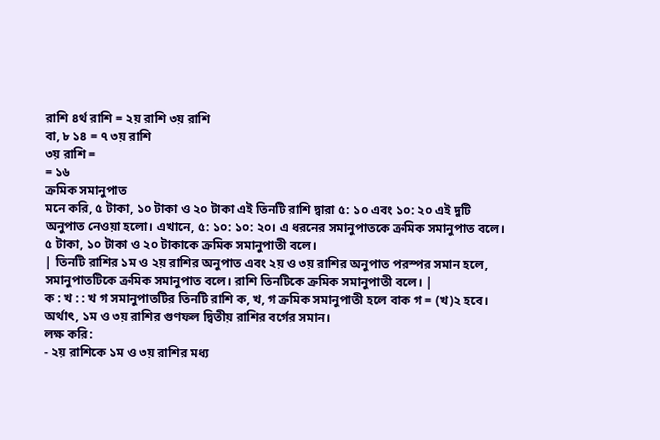রাশি ৪র্থ রাশি = ২য় রাশি ৩য় রাশি
বা, ৮ ১৪ = ৭ ৩য় রাশি
৩য় রাশি =
= ১৬
ক্রমিক সমানুপাত
মনে করি, ৫ টাকা, ১০ টাকা ও ২০ টাকা এই তিনটি রাশি দ্বারা ৫: ১০ এবং ১০: ২০ এই দুটি অনুপাত নেওয়া হলো। এখানে, ৫: ১০: ১০: ২০। এ ধরনের সমানুপাতকে ক্রমিক সমানুপাত বলে। ৫ টাকা, ১০ টাকা ও ২০ টাকাকে ক্রমিক সমানুপাতী বলে।
| তিনটি রাশির ১ম ও ২য় রাশির অনুপাত এবং ২য় ও ৩য় রাশির অনুপাত পরস্পর সমান হলে, সমানুপাতটিকে ক্রমিক সমানুপাত বলে। রাশি তিনটিকে ক্রমিক সমানুপাতী বলে। |
ক : খ : : খ গ সমানুপাতটির তিনটি রাশি ক, খ, গ ক্রমিক সমানুপাতী হলে বাক গ = (খ)২ হবে।
অর্থাৎ, ১ম ও ৩য় রাশির গুণফল দ্বিতীয় রাশির বর্গের সমান।
লক্ষ করি:
- ২য় রাশিকে ১ম ও ৩য় রাশির মধ্য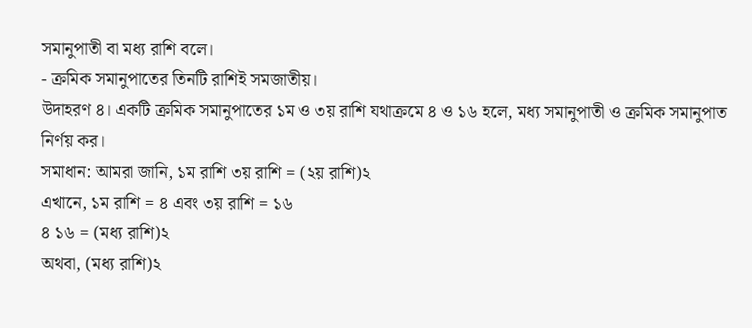সমানুপাতী বা মধ্য রাশি বলে।
- ক্রমিক সমানুপাতের তিনটি রাশিই সমজাতীয়।
উদাহরণ ৪। একটি ক্রমিক সমানুপাতের ১ম ও ৩য় রাশি যথাক্রমে ৪ ও ১৬ হলে, মধ্য সমানুপাতী ও ক্রমিক সমানুপাত নির্ণয় কর।
সমাধান: আমরা জানি, ১ম রাশি ৩য় রাশি = (২য় রাশি)২
এখানে, ১ম রাশি = ৪ এবং ৩য় রাশি = ১৬
৪ ১৬ = (মধ্য রাশি)২
অথবা, (মধ্য রাশি)২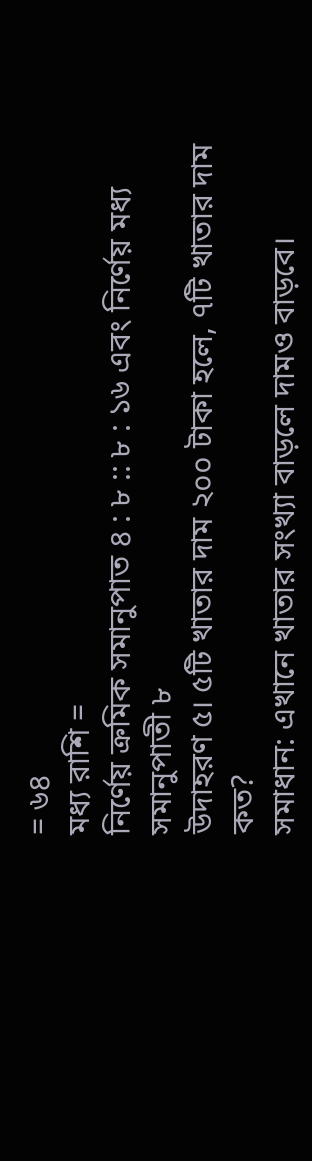= ৬৪
মধ্য রাশি =
নির্ণেয় ক্রমিক সমানুপাত ৪ : ৮ :: ৮ : ১৬ এবং নির্ণেয় মধ্য সমানুপাতী ৮
উদাহরণ ৫। ৫টি খাতার দাম ২০০ টাকা হলে, ৭টি খাতার দাম কত?
সমাধান: এখানে খাতার সংখ্যা বাড়লে দামও বাড়বে।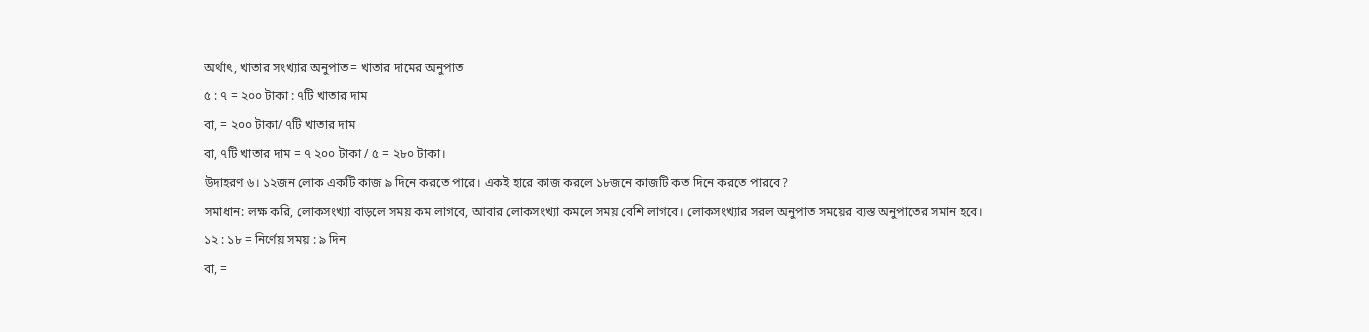অর্থাৎ, খাতার সংখ্যার অনুপাত= খাতার দামের অনুপাত
৫ : ৭ = ২০০ টাকা : ৭টি খাতার দাম
বা, = ২০০ টাকা/ ৭টি খাতার দাম
বা, ৭টি খাতার দাম = ৭ ২০০ টাকা / ৫ = ২৮০ টাকা।
উদাহরণ ৬। ১২জন লোক একটি কাজ ৯ দিনে করতে পারে। একই হারে কাজ করলে ১৮জনে কাজটি কত দিনে করতে পারবে?
সমাধান: লক্ষ করি, লোকসংখ্যা বাড়লে সময় কম লাগবে, আবার লোকসংখ্যা কমলে সময় বেশি লাগবে। লোকসংখ্যার সরল অনুপাত সময়ের ব্যস্ত অনুপাতের সমান হবে।
১২ : ১৮ = নির্ণেয় সময় : ৯ দিন
বা, =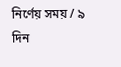নির্ণেয় সময় / ৯ দিন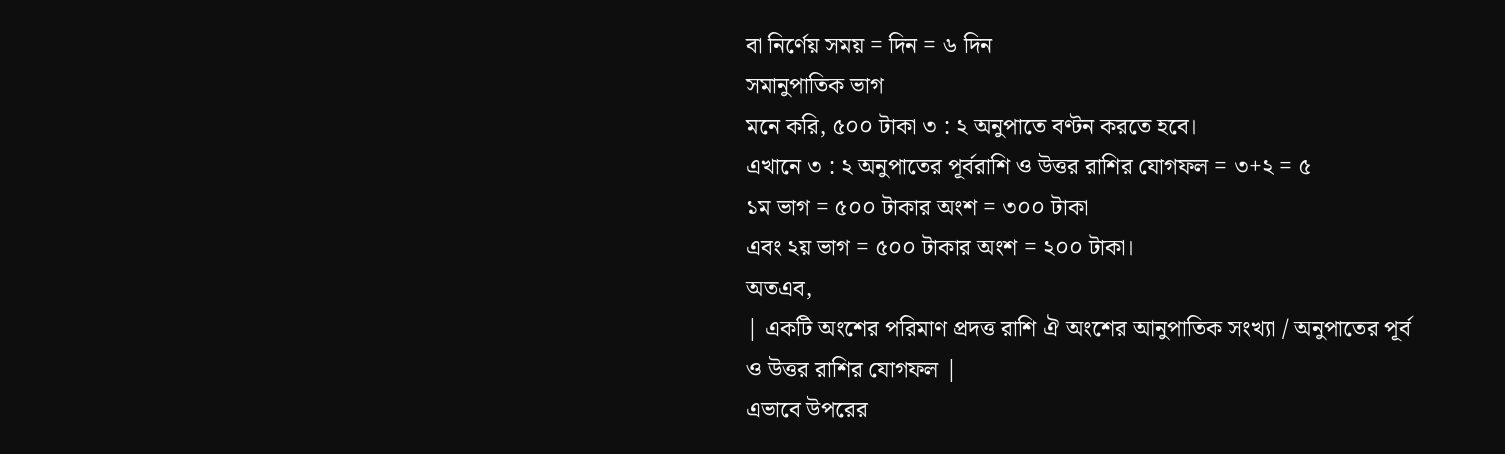বা নির্ণেয় সময় = দিন = ৬ দিন
সমানুপাতিক ভাগ
মনে করি, ৫০০ টাকা ৩ : ২ অনুপাতে বণ্টন করতে হবে।
এখানে ৩ : ২ অনুপাতের পূর্বরাশি ও উত্তর রাশির যোগফল = ৩+২ = ৫
১ম ভাগ = ৫০০ টাকার অংশ = ৩০০ টাকা
এবং ২য় ভাগ = ৫০০ টাকার অংশ = ২০০ টাকা।
অতএব,
| একটি অংশের পরিমাণ প্রদত্ত রাশি ঐ অংশের আনুপাতিক সংখ্যা / অনুপাতের পূর্ব ও উত্তর রাশির যোগফল |
এভাবে উপরের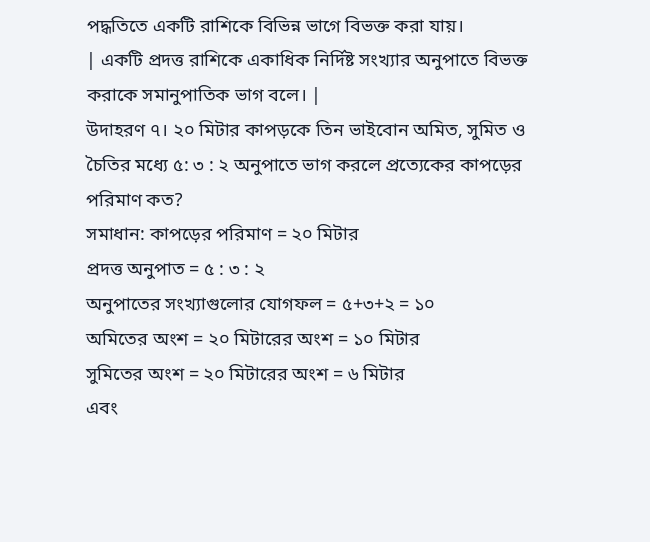পদ্ধতিতে একটি রাশিকে বিভিন্ন ভাগে বিভক্ত করা যায়।
| একটি প্রদত্ত রাশিকে একাধিক নির্দিষ্ট সংখ্যার অনুপাতে বিভক্ত করাকে সমানুপাতিক ভাগ বলে। |
উদাহরণ ৭। ২০ মিটার কাপড়কে তিন ভাইবোন অমিত, সুমিত ও চৈতির মধ্যে ৫: ৩ : ২ অনুপাতে ভাগ করলে প্রত্যেকের কাপড়ের পরিমাণ কত?
সমাধান: কাপড়ের পরিমাণ = ২০ মিটার
প্রদত্ত অনুপাত = ৫ : ৩ : ২
অনুপাতের সংখ্যাগুলোর যোগফল = ৫+৩+২ = ১০
অমিতের অংশ = ২০ মিটারের অংশ = ১০ মিটার
সুমিতের অংশ = ২০ মিটারের অংশ = ৬ মিটার
এবং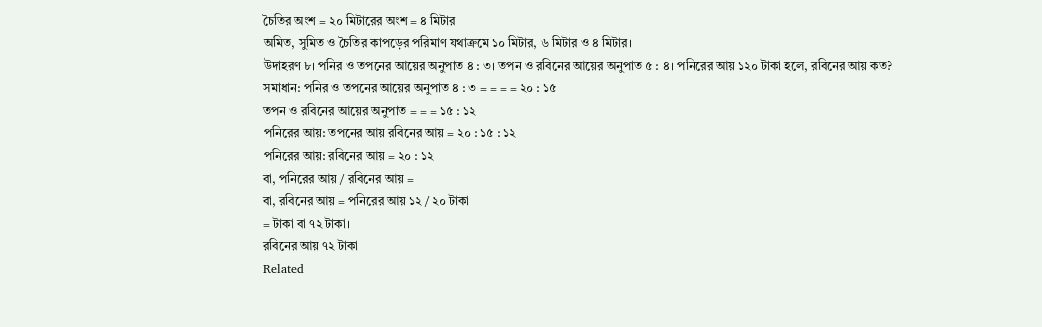চৈতির অংশ = ২০ মিটারের অংশ = ৪ মিটার
অমিত, সুমিত ও চৈতির কাপড়ের পরিমাণ যথাক্রমে ১০ মিটার, ৬ মিটার ও ৪ মিটার।
উদাহরণ ৮। পনির ও তপনের আয়ের অনুপাত ৪ : ৩। তপন ও রবিনের আয়ের অনুপাত ৫ : ৪। পনিরের আয় ১২০ টাকা হলে, রবিনের আয় কত?
সমাধান: পনির ও তপনের আয়ের অনুপাত ৪ : ৩ = = = = ২০ : ১৫
তপন ও রবিনের আয়ের অনুপাত = = = ১৫ : ১২
পনিরের আয়: তপনের আয় রবিনের আয় = ২০ : ১৫ : ১২
পনিরের আয়: রবিনের আয় = ২০ : ১২
বা, পনিরের আয় / রবিনের আয় =
বা, রবিনের আয় = পনিরের আয় ১২ / ২০ টাকা
= টাকা বা ৭২ টাকা।
রবিনের আয় ৭২ টাকা
Related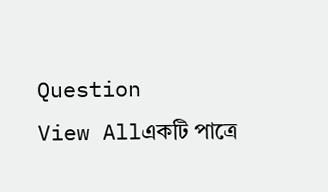Question
View Allএকটি পাত্রে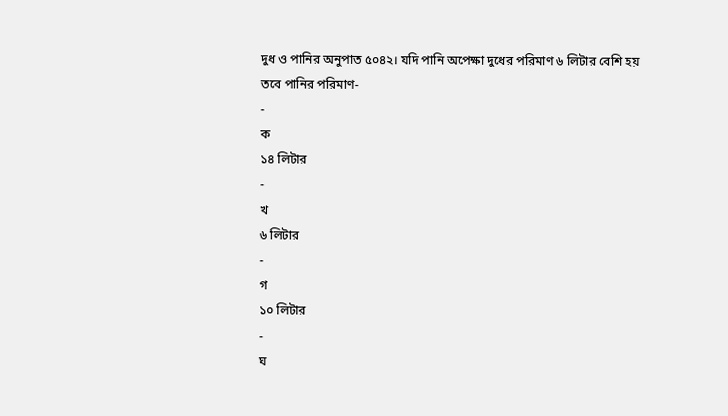দুধ ও পানির অনুপাত ৫০৪২। যদি পানি অপেক্ষা দুধের পরিমাণ ৬ লিটার বেশি হয় তবে পানির পরিমাণ-
-
ক
১৪ লিটার
-
খ
৬ লিটার
-
গ
১০ লিটার
-
ঘ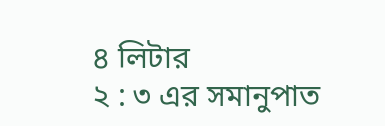৪ লিটার
২ : ৩ এর সমানুপাত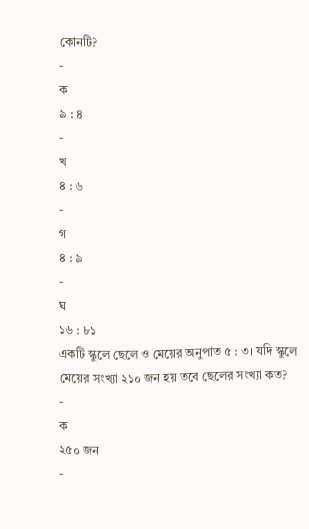কোনটি?
-
ক
৯ : ৪
-
খ
৪ : ৬
-
গ
৪ : ৯
-
ঘ
১৬ : ৮১
একটি স্কুলে ছেলে ও মেয়ের অনুপাত ৫ : ৩। যদি স্কুলে মেয়ের সংখ্যা ২১০ জন হয় তবে ছেলের সংখ্যা কত?
-
ক
২৫০ জন
-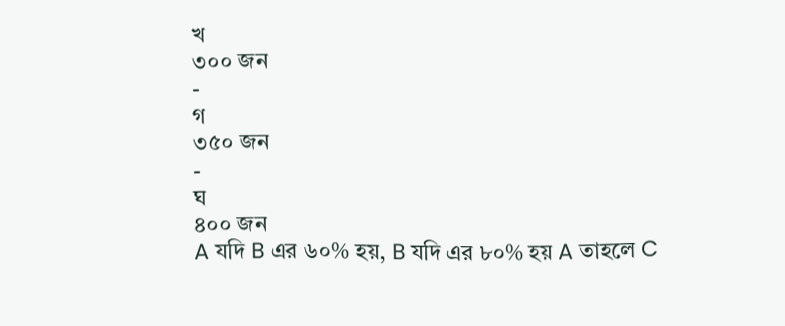খ
৩০০ জন
-
গ
৩৫০ জন
-
ঘ
৪০০ জন
A যদি B এর ৬০% হয়, B যদি এর ৮০% হয় A তাহলে C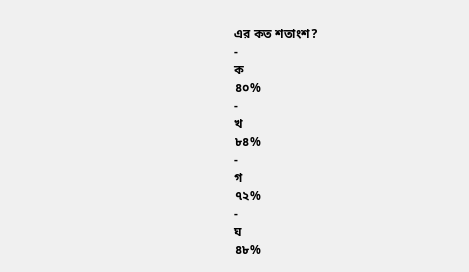এর কত শতাংশ?
-
ক
৪০%
-
খ
৮৪%
-
গ
৭২%
-
ঘ
৪৮%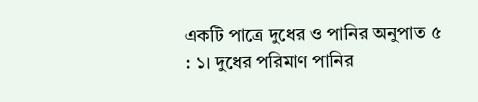একটি পাত্রে দুধের ও পানির অনুপাত ৫ : ১। দুধের পরিমাণ পানির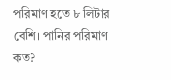পরিমাণ হতে ৮ লিটার বেশি। পানির পরিমাণ কত?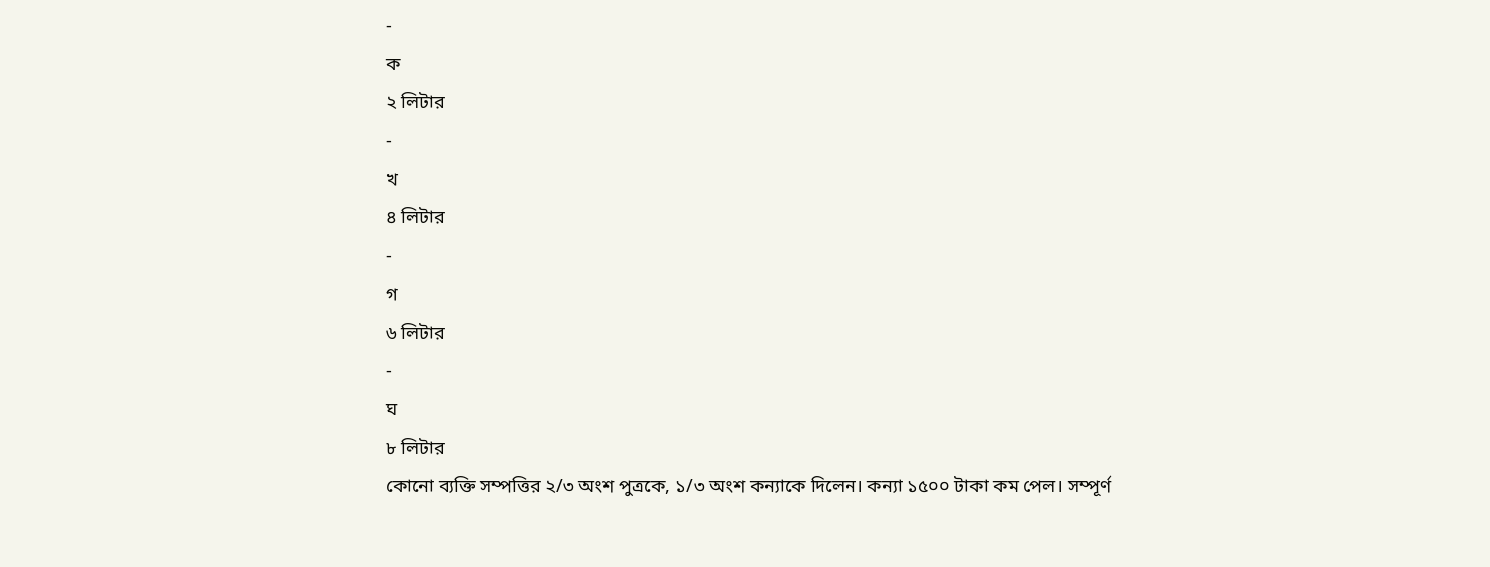-
ক
২ লিটার
-
খ
৪ লিটার
-
গ
৬ লিটার
-
ঘ
৮ লিটার
কোনো ব্যক্তি সম্পত্তির ২/৩ অংশ পুত্রকে, ১/৩ অংশ কন্যাকে দিলেন। কন্যা ১৫০০ টাকা কম পেল। সম্পূর্ণ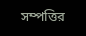সম্পত্তির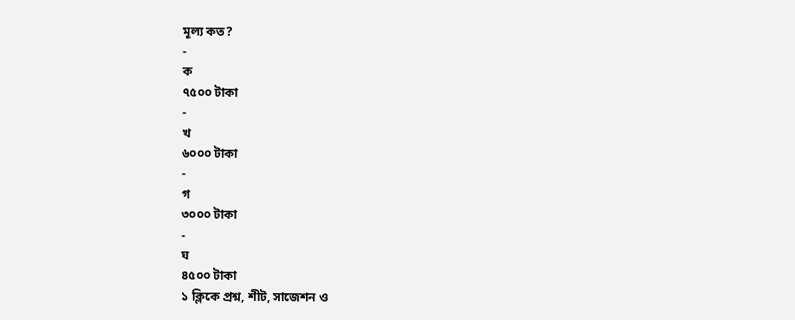মূল্য কত?
-
ক
৭৫০০ টাকা
-
খ
৬০০০ টাকা
-
গ
৩০০০ টাকা
-
ঘ
৪৫০০ টাকা
১ ক্লিকে প্রশ্ন, শীট, সাজেশন ও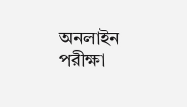অনলাইন পরীক্ষা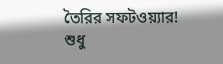তৈরির সফটওয়্যার!
শুধু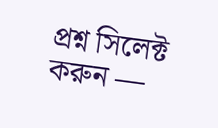প্রশ্ন সিলেক্ট করুন —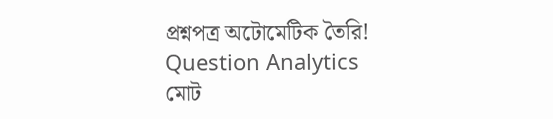প্রশ্নপত্র অটোমেটিক তৈরি!
Question Analytics
মোট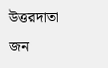উত্তরদাতা
জন